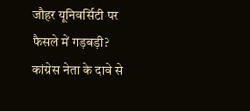जौहर यूनिवर्सिटी पर फैसले में गड़बड़ी? कांग्रेस नेता के दावे से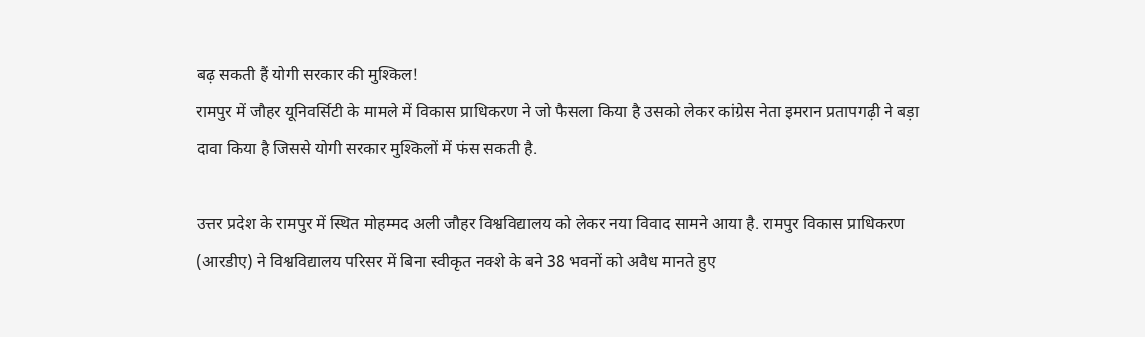बढ़ सकती हैं योगी सरकार की मुश्किल!
रामपुर में जौहर यूनिवर्सिटी के मामले में विकास प्राधिकरण ने जो फैसला किया है उसको लेकर कांग्रेस नेता इमरान प्रतापगढ़ी ने बड़ा दावा किया है जिससे योगी सरकार मुश्किलों में फंस सकती है.

उत्तर प्रदेश के रामपुर में स्थित मोहम्मद अली जौहर विश्वविद्यालय को लेकर नया विवाद सामने आया है. रामपुर विकास प्राधिकरण (आरडीए) ने विश्वविद्यालय परिसर में बिना स्वीकृत नक्शे के बने 38 भवनों को अवैध मानते हुए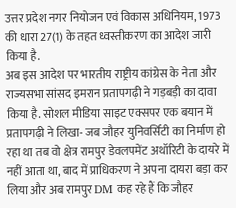उत्तर प्रदेश नगर नियोजन एवं विकास अधिनियम, 1973 की धारा 27(1) के तहत ध्वस्तीकरण का आदेश जारी किया है.
अब इस आदेश पर भारतीय राष्ट्रीय कांग्रेस के नेता और राज्यसभा सांसद इमरान प्रतापगढ़ी ने गड़बड़ी का दावा किया है. सोशल मीडिया साइट एक्सपर एक बयान में प्रतापगढ़ी ने लिखा- जब जौहर युनिवर्सिटी का निर्माण हो रहा था तब वो क्षेत्र रामपुर डेवलपमेंट अथॉरिटी के दायरे में नहीं आता था, बाद में प्राधिकरण ने अपना दायरा बड़ा कर लिया और अब रामपुर DM कह रहे हैं कि जौहर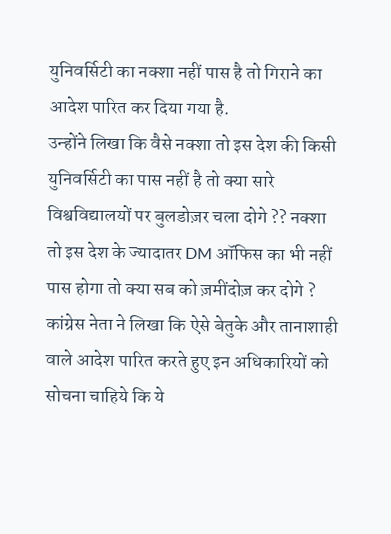युनिवर्सिटी का नक्शा नहीं पास है तो गिराने का आदेश पारित कर दिया गया है.
उन्होंने लिखा कि वैसे नक्शा तो इस देश की किसी युनिवर्सिटी का पास नहीं है तो क्या सारे विश्वविद्यालयों पर बुलडोज़र चला दोगे ?? नक्शा तो इस देश के ज्यादातर DM ऑफिस का भी नहीं पास होगा तो क्या सब को ज़मींदोज़ कर दोगे ?
कांग्रेस नेता ने लिखा कि ऐसे बेतुके और तानाशाही वाले आदेश पारित करते हुए इन अधिकारियों को सोचना चाहिये कि ये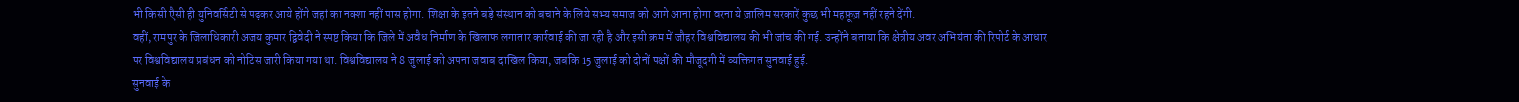भी किसी एैसी ही युनिवर्सिटी से पढ़कर आये होंगे जहां का नक्शा नहीं पास होगा. शिक्षा के इतने बड़े संस्थान को बचाने के लिये सभ्य समाज को आगे आना होगा वरना ये ज़ालिम सरकारें कुछ भी महफ़ूज़ नहीं रहने देंगी.
वहीं, रामपुर के जिलाधिकारी अजय कुमार द्विवेदी ने स्पष्ट किया कि जिले में अवैध निर्माण के खिलाफ लगातार कार्रवाई की जा रही है और इसी क्रम में जौहर विश्वविद्यालय की भी जांच की गई. उन्होंने बताया कि क्षेत्रीय अवर अभियंता की रिपोर्ट के आधार पर विश्वविद्यालय प्रबंधन को नोटिस जारी किया गया था. विश्वविद्यालय ने 8 जुलाई को अपना जवाब दाखिल किया, जबकि 15 जुलाई को दोनों पक्षों की मौजूदगी में व्यक्तिगत सुनवाई हुई.
सुनवाई के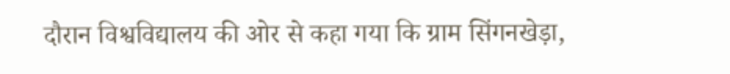दौरान विश्वविद्यालय की ओर से कहा गया कि ग्राम सिंगनखेड़ा,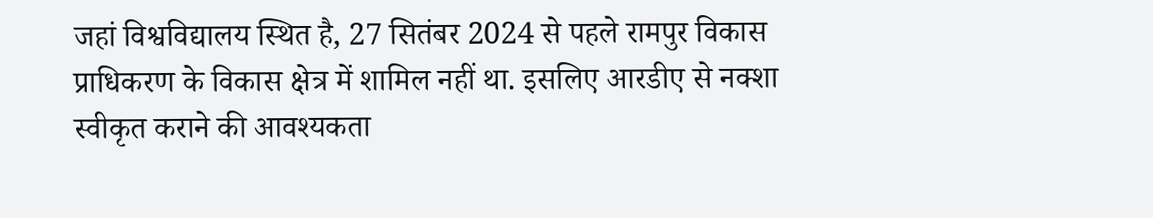जहां विश्वविद्यालय स्थित है, 27 सितंबर 2024 से पहले रामपुर विकास प्राधिकरण के विकास क्षेत्र में शामिल नहीं था. इसलिए आरडीए से नक्शा स्वीकृत कराने की आवश्यकता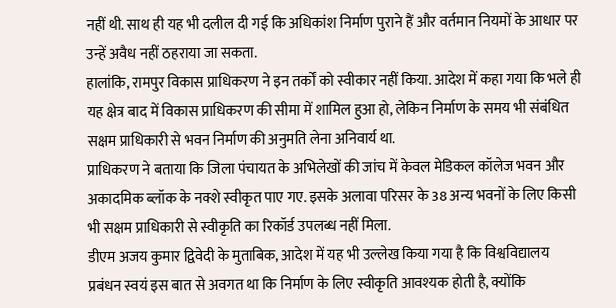नहीं थी. साथ ही यह भी दलील दी गई कि अधिकांश निर्माण पुराने हैं और वर्तमान नियमों के आधार पर उन्हें अवैध नहीं ठहराया जा सकता.
हालांकि, रामपुर विकास प्राधिकरण ने इन तर्कों को स्वीकार नहीं किया. आदेश में कहा गया कि भले ही यह क्षेत्र बाद में विकास प्राधिकरण की सीमा में शामिल हुआ हो, लेकिन निर्माण के समय भी संबंधित सक्षम प्राधिकारी से भवन निर्माण की अनुमति लेना अनिवार्य था.
प्राधिकरण ने बताया कि जिला पंचायत के अभिलेखों की जांच में केवल मेडिकल कॉलेज भवन और अकादमिक ब्लॉक के नक्शे स्वीकृत पाए गए. इसके अलावा परिसर के 38 अन्य भवनों के लिए किसी भी सक्षम प्राधिकारी से स्वीकृति का रिकॉर्ड उपलब्ध नहीं मिला.
डीएम अजय कुमार द्विवेदी के मुताबिक, आदेश में यह भी उल्लेख किया गया है कि विश्वविद्यालय प्रबंधन स्वयं इस बात से अवगत था कि निर्माण के लिए स्वीकृति आवश्यक होती है, क्योंकि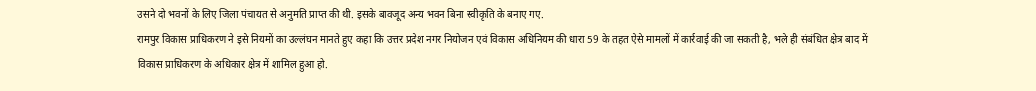उसने दो भवनों के लिए जिला पंचायत से अनुमति प्राप्त की थी. इसके बावजूद अन्य भवन बिना स्वीकृति के बनाए गए.
रामपुर विकास प्राधिकरण ने इसे नियमों का उल्लंघन मानते हुए कहा कि उत्तर प्रदेश नगर नियोजन एवं विकास अधिनियम की धारा 59 के तहत ऐसे मामलों में कार्रवाई की जा सकती है, भले ही संबंधित क्षेत्र बाद में विकास प्राधिकरण के अधिकार क्षेत्र में शामिल हुआ हो.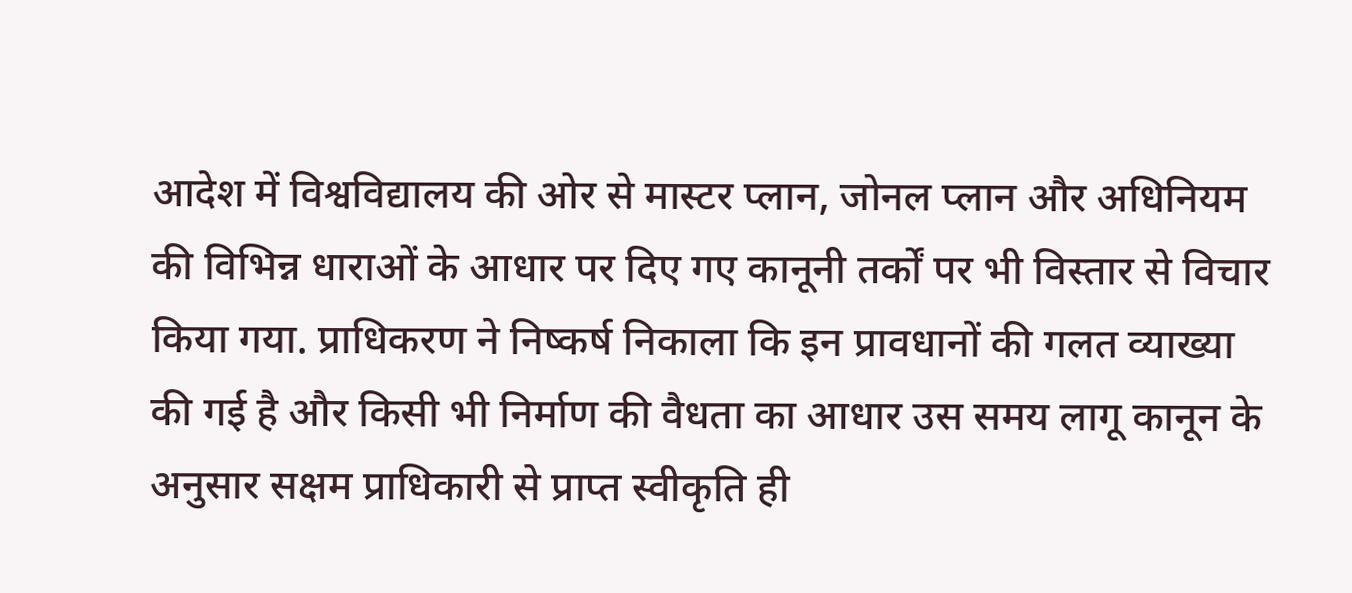आदेश में विश्वविद्यालय की ओर से मास्टर प्लान, जोनल प्लान और अधिनियम की विभिन्न धाराओं के आधार पर दिए गए कानूनी तर्कों पर भी विस्तार से विचार किया गया. प्राधिकरण ने निष्कर्ष निकाला कि इन प्रावधानों की गलत व्याख्या की गई है और किसी भी निर्माण की वैधता का आधार उस समय लागू कानून के अनुसार सक्षम प्राधिकारी से प्राप्त स्वीकृति ही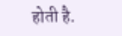होती है.